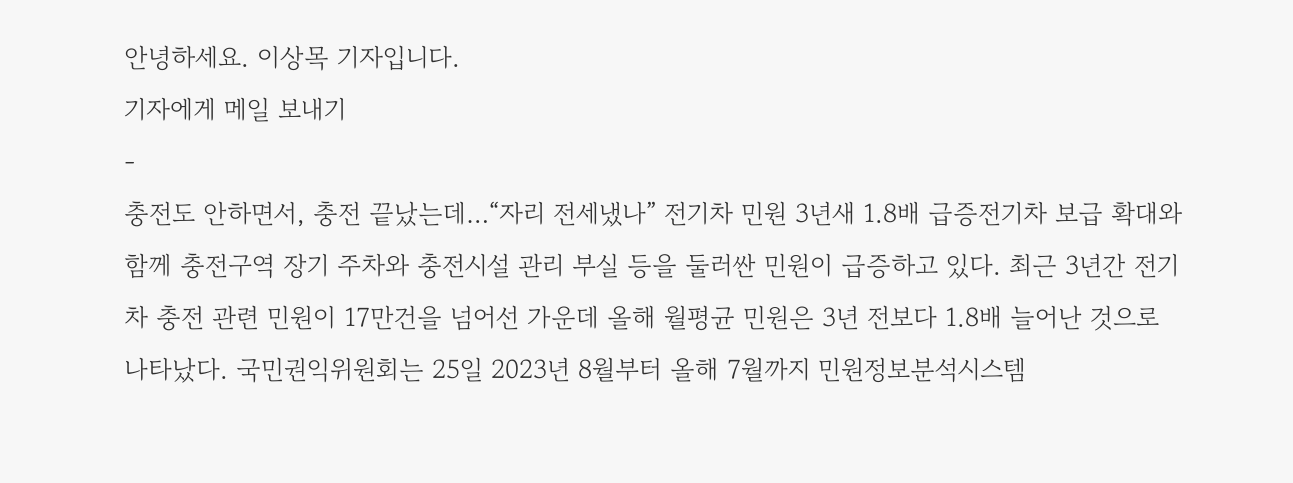안녕하세요. 이상목 기자입니다.
기자에게 메일 보내기
-
충전도 안하면서, 충전 끝났는데…“자리 전세냈나” 전기차 민원 3년새 1.8배 급증전기차 보급 확대와 함께 충전구역 장기 주차와 충전시설 관리 부실 등을 둘러싼 민원이 급증하고 있다. 최근 3년간 전기차 충전 관련 민원이 17만건을 넘어선 가운데 올해 월평균 민원은 3년 전보다 1.8배 늘어난 것으로 나타났다. 국민권익위원회는 25일 2023년 8월부터 올해 7월까지 민원정보분석시스템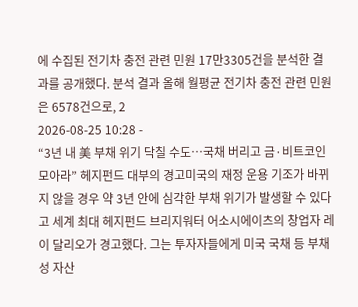에 수집된 전기차 충전 관련 민원 17만3305건을 분석한 결과를 공개했다. 분석 결과 올해 월평균 전기차 충전 관련 민원은 6578건으로, 2
2026-08-25 10:28 -
“3년 내 美 부채 위기 닥칠 수도…국채 버리고 금·비트코인 모아라” 헤지펀드 대부의 경고미국의 재정 운용 기조가 바뀌지 않을 경우 약 3년 안에 심각한 부채 위기가 발생할 수 있다고 세계 최대 헤지펀드 브리지워터 어소시에이츠의 창업자 레이 달리오가 경고했다. 그는 투자자들에게 미국 국채 등 부채성 자산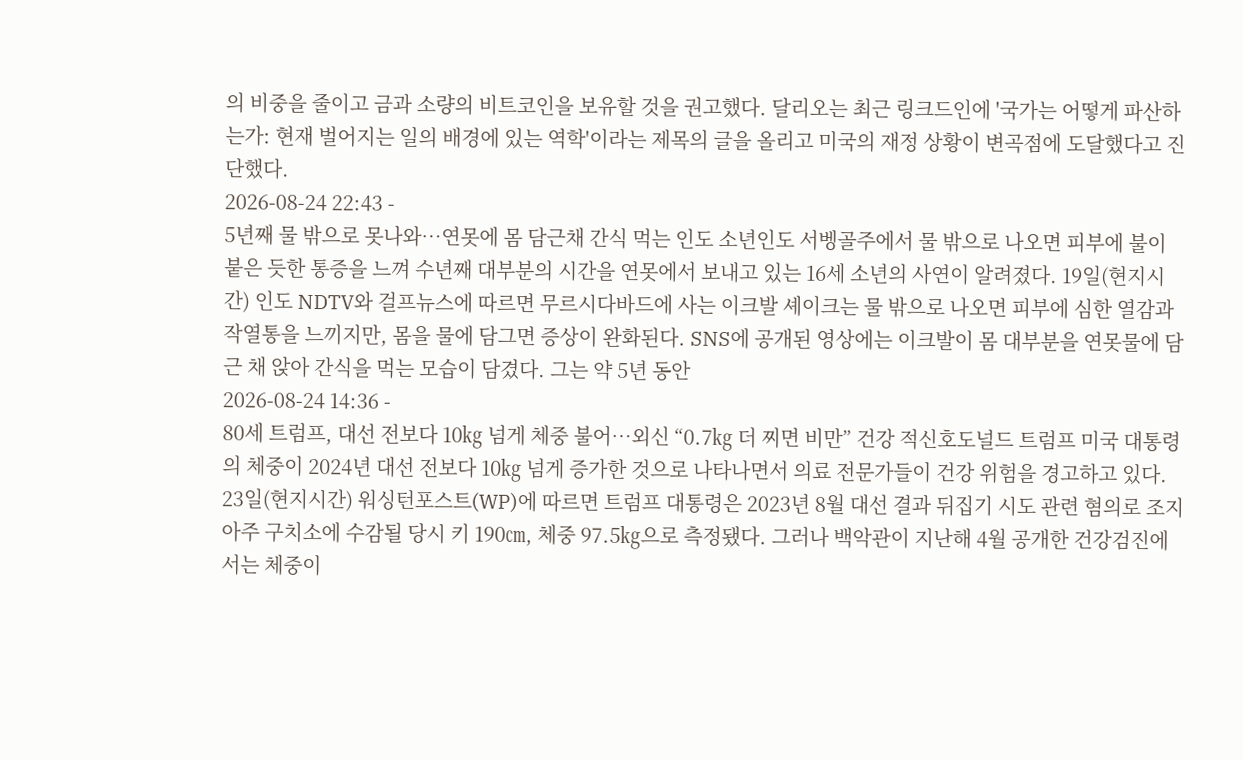의 비중을 줄이고 금과 소량의 비트코인을 보유할 것을 권고했다. 달리오는 최근 링크드인에 '국가는 어떻게 파산하는가: 현재 벌어지는 일의 배경에 있는 역학'이라는 제목의 글을 올리고 미국의 재정 상황이 변곡점에 도달했다고 진단했다.
2026-08-24 22:43 -
5년째 물 밖으로 못나와…연못에 몸 담근채 간식 먹는 인도 소년인도 서벵골주에서 물 밖으로 나오면 피부에 불이 붙은 듯한 통증을 느껴 수년째 대부분의 시간을 연못에서 보내고 있는 16세 소년의 사연이 알려졌다. 19일(현지시간) 인도 NDTV와 걸프뉴스에 따르면 무르시다바드에 사는 이크발 셰이크는 물 밖으로 나오면 피부에 심한 열감과 작열통을 느끼지만, 몸을 물에 담그면 증상이 완화된다. SNS에 공개된 영상에는 이크발이 몸 대부분을 연못물에 담근 채 앉아 간식을 먹는 모습이 담겼다. 그는 약 5년 동안
2026-08-24 14:36 -
80세 트럼프, 대선 전보다 10㎏ 넘게 체중 불어…외신 “0.7㎏ 더 찌면 비만” 건강 적신호도널드 트럼프 미국 대통령의 체중이 2024년 대선 전보다 10㎏ 넘게 증가한 것으로 나타나면서 의료 전문가들이 건강 위험을 경고하고 있다. 23일(현지시간) 워싱턴포스트(WP)에 따르면 트럼프 대통령은 2023년 8월 대선 결과 뒤집기 시도 관련 혐의로 조지아주 구치소에 수감될 당시 키 190㎝, 체중 97.5㎏으로 측정됐다. 그러나 백악관이 지난해 4월 공개한 건강검진에서는 체중이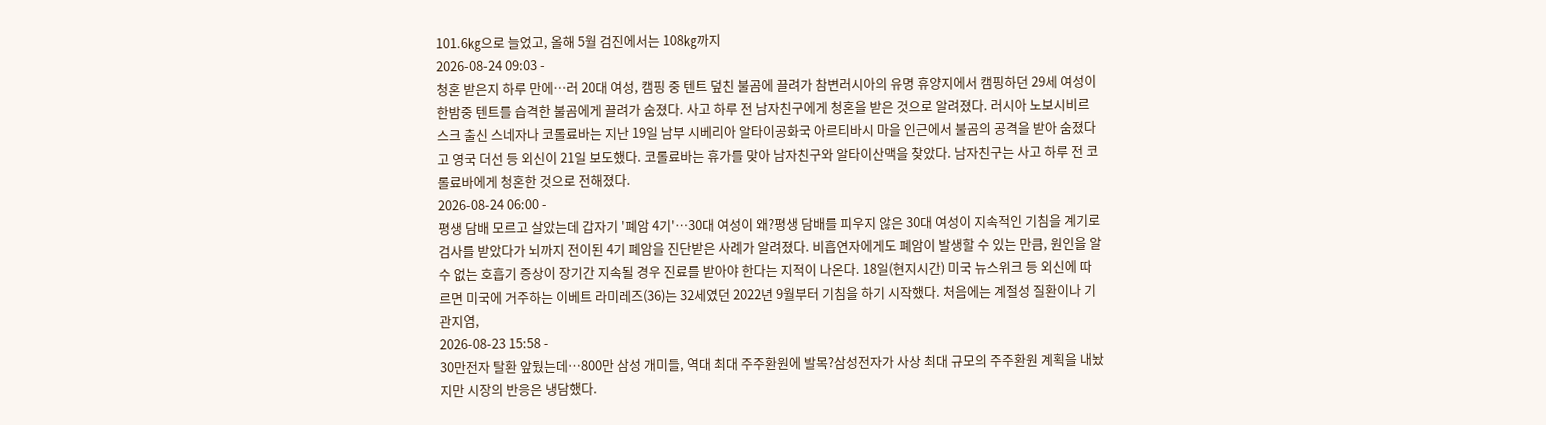101.6㎏으로 늘었고, 올해 5월 검진에서는 108㎏까지
2026-08-24 09:03 -
청혼 받은지 하루 만에…러 20대 여성, 캠핑 중 텐트 덮친 불곰에 끌려가 참변러시아의 유명 휴양지에서 캠핑하던 29세 여성이 한밤중 텐트를 습격한 불곰에게 끌려가 숨졌다. 사고 하루 전 남자친구에게 청혼을 받은 것으로 알려졌다. 러시아 노보시비르스크 출신 스네자나 코롤료바는 지난 19일 남부 시베리아 알타이공화국 아르티바시 마을 인근에서 불곰의 공격을 받아 숨졌다고 영국 더선 등 외신이 21일 보도했다. 코롤료바는 휴가를 맞아 남자친구와 알타이산맥을 찾았다. 남자친구는 사고 하루 전 코롤료바에게 청혼한 것으로 전해졌다.
2026-08-24 06:00 -
평생 담배 모르고 살았는데 갑자기 '폐암 4기'…30대 여성이 왜?평생 담배를 피우지 않은 30대 여성이 지속적인 기침을 계기로 검사를 받았다가 뇌까지 전이된 4기 폐암을 진단받은 사례가 알려졌다. 비흡연자에게도 폐암이 발생할 수 있는 만큼, 원인을 알 수 없는 호흡기 증상이 장기간 지속될 경우 진료를 받아야 한다는 지적이 나온다. 18일(현지시간) 미국 뉴스위크 등 외신에 따르면 미국에 거주하는 이베트 라미레즈(36)는 32세였던 2022년 9월부터 기침을 하기 시작했다. 처음에는 계절성 질환이나 기관지염,
2026-08-23 15:58 -
30만전자 탈환 앞뒀는데…800만 삼성 개미들, 역대 최대 주주환원에 발목?삼성전자가 사상 최대 규모의 주주환원 계획을 내놨지만 시장의 반응은 냉담했다.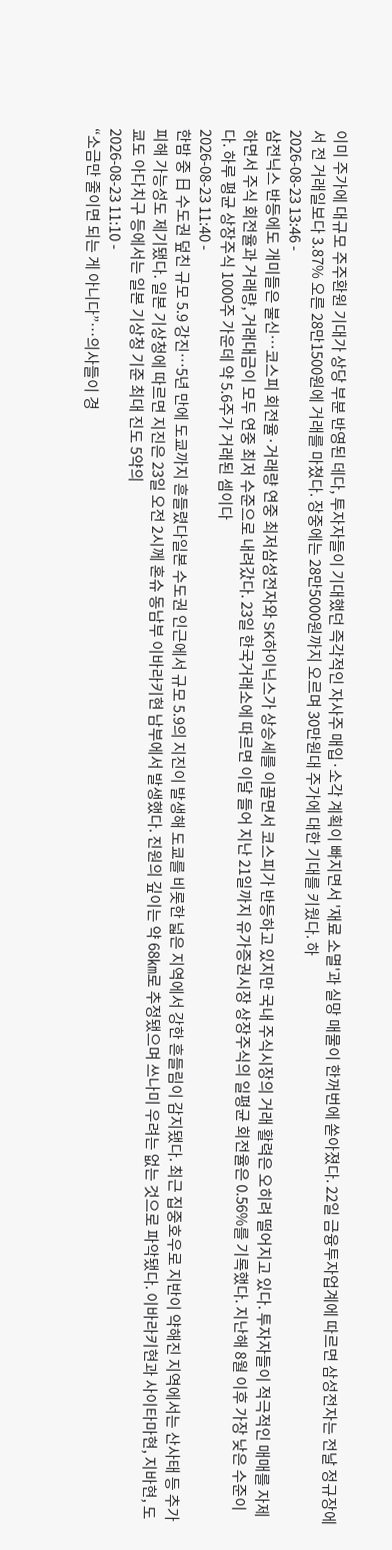이미 주가에 대규모 주주환원 기대가 상당 부분 반영된 데다, 투자자들이 기대했던 즉각적인 자사주 매입·소각 계획이 빠지면서 '재료 소멸'과 실망 매물이 한꺼번에 쏟아졌다. 22일 금융투자업계에 따르면 삼성전자는 전날 정규장에서 전 거래일보다 3.87% 오른 28만1500원에 거래를 마쳤다. 장중에는 28만5000원까지 오르며 30만원대 주가에 대한 기대를 키웠다. 하
2026-08-23 13:46 -
삼전닉스 반등에도 개미들은 불신…코스피 회전율·거래량 연중 최저삼성전자와 SK하이닉스가 상승세를 이끌면서 코스피가 반등하고 있지만 국내 주식시장의 거래 활력은 오히려 떨어지고 있다. 투자자들이 적극적인 매매를 자제하면서 주식 회전율과 거래량, 거래대금이 모두 연중 최저 수준으로 내려갔다. 23일 한국거래소에 따르면 이달 들어 지난 21일까지 유가증권시장 상장주식의 일평균 회전율은 0.56%를 기록했다. 지난해 8월 이후 가장 낮은 수준이다. 하루 평균 상장주식 1000주 가운데 약 5.6주가 거래된 셈이다
2026-08-23 11:40 -
한밤 중 日 수도권 덮친 규모 5.9 강진…5년 만에 도쿄까지 흔들렸다일본 수도권 인근에서 규모 5.9의 지진이 발생해 도쿄를 비롯한 넓은 지역에서 강한 흔들림이 감지됐다. 최근 집중호우로 지반이 약해진 지역에서는 산사태 등 추가 피해 가능성도 제기됐다. 일본 기상청에 따르면 지진은 23일 오전 2시께 혼슈 동남부 이바라키현 남부에서 발생했다. 진원의 깊이는 약 68㎞로 추정됐으며 쓰나미 우려는 없는 것으로 파악됐다. 이바라키현과 사이타마현, 지바현, 도쿄도 아다치구 등에서는 일본 기상청 기준 최대 진도 5약의
2026-08-23 11:10 -
“소금만 줄이면 되는 게 아니다”…의사들이 경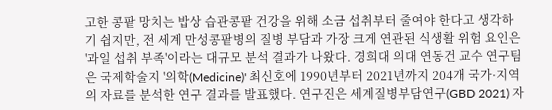고한 콩팥 망치는 밥상 습관콩팥 건강을 위해 소금 섭취부터 줄여야 한다고 생각하기 쉽지만, 전 세계 만성콩팥병의 질병 부담과 가장 크게 연관된 식생활 위험 요인은 '과일 섭취 부족'이라는 대규모 분석 결과가 나왔다. 경희대 의대 연동건 교수 연구팀은 국제학술지 '의학(Medicine)' 최신호에 1990년부터 2021년까지 204개 국가·지역의 자료를 분석한 연구 결과를 발표했다. 연구진은 세계질병부담연구(GBD 2021) 자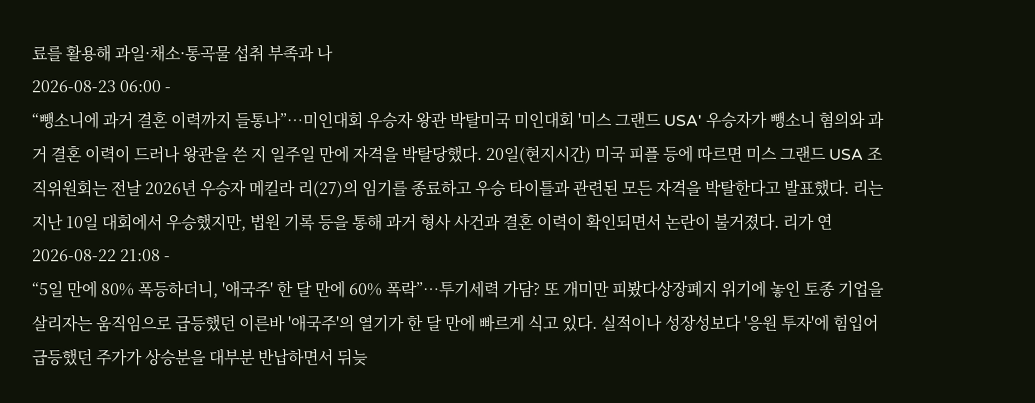료를 활용해 과일·채소·통곡물 섭취 부족과 나
2026-08-23 06:00 -
“뺑소니에 과거 결혼 이력까지 들통나”…미인대회 우승자 왕관 박탈미국 미인대회 '미스 그랜드 USA' 우승자가 뺑소니 혐의와 과거 결혼 이력이 드러나 왕관을 쓴 지 일주일 만에 자격을 박탈당했다. 20일(현지시간) 미국 피플 등에 따르면 미스 그랜드 USA 조직위원회는 전날 2026년 우승자 메킬라 리(27)의 임기를 종료하고 우승 타이틀과 관련된 모든 자격을 박탈한다고 발표했다. 리는 지난 10일 대회에서 우승했지만, 법원 기록 등을 통해 과거 형사 사건과 결혼 이력이 확인되면서 논란이 불거졌다. 리가 연
2026-08-22 21:08 -
“5일 만에 80% 폭등하더니, '애국주' 한 달 만에 60% 폭락”…투기세력 가담? 또 개미만 피봤다상장폐지 위기에 놓인 토종 기업을 살리자는 움직임으로 급등했던 이른바 '애국주'의 열기가 한 달 만에 빠르게 식고 있다. 실적이나 성장성보다 '응원 투자'에 힘입어 급등했던 주가가 상승분을 대부분 반납하면서 뒤늦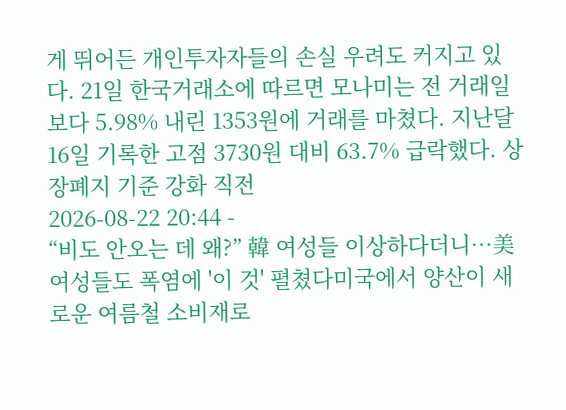게 뛰어든 개인투자자들의 손실 우려도 커지고 있다. 21일 한국거래소에 따르면 모나미는 전 거래일보다 5.98% 내린 1353원에 거래를 마쳤다. 지난달 16일 기록한 고점 3730원 대비 63.7% 급락했다. 상장폐지 기준 강화 직전
2026-08-22 20:44 -
“비도 안오는 데 왜?” 韓 여성들 이상하다더니…美 여성들도 폭염에 '이 것' 펼쳤다미국에서 양산이 새로운 여름철 소비재로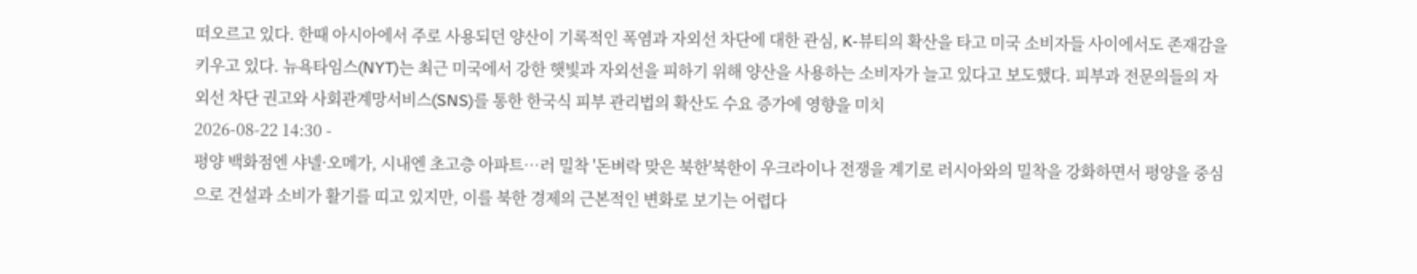떠오르고 있다. 한때 아시아에서 주로 사용되던 양산이 기록적인 폭염과 자외선 차단에 대한 관심, K-뷰티의 확산을 타고 미국 소비자들 사이에서도 존재감을 키우고 있다. 뉴욕타임스(NYT)는 최근 미국에서 강한 햇빛과 자외선을 피하기 위해 양산을 사용하는 소비자가 늘고 있다고 보도했다. 피부과 전문의들의 자외선 차단 권고와 사회관계망서비스(SNS)를 통한 한국식 피부 관리법의 확산도 수요 증가에 영향을 미치
2026-08-22 14:30 -
평양 백화점엔 샤넬·오메가, 시내엔 초고층 아파트…러 밀착 '돈벼락 맞은 북한'북한이 우크라이나 전쟁을 계기로 러시아와의 밀착을 강화하면서 평양을 중심으로 건설과 소비가 활기를 띠고 있지만, 이를 북한 경제의 근본적인 변화로 보기는 어렵다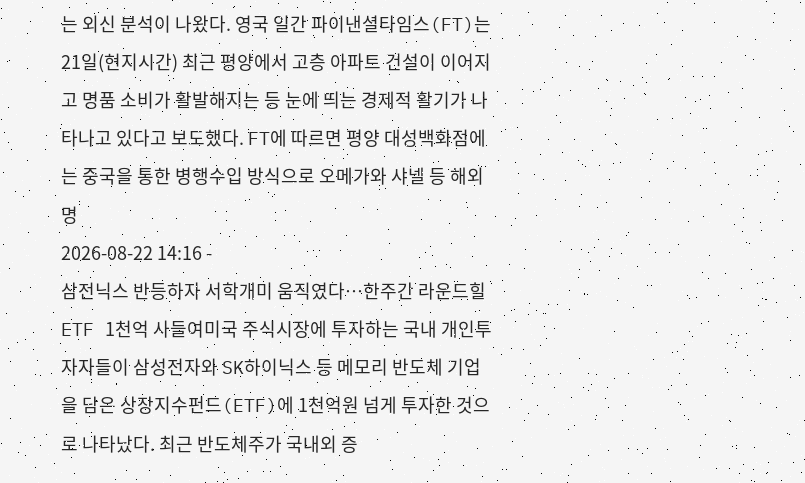는 외신 분석이 나왔다. 영국 일간 파이낸셜타임스(FT)는 21일(현지시간) 최근 평양에서 고층 아파트 건설이 이어지고 명품 소비가 활발해지는 등 눈에 띄는 경제적 활기가 나타나고 있다고 보도했다. FT에 따르면 평양 대성백화점에는 중국을 통한 병행수입 방식으로 오메가와 샤넬 등 해외 명
2026-08-22 14:16 -
삼전닉스 반등하자 서학개미 움직였다…한주간 라운드힐 ETF 1천억 사들여미국 주식시장에 투자하는 국내 개인투자자들이 삼성전자와 SK하이닉스 등 메모리 반도체 기업을 담은 상장지수펀드(ETF)에 1천억원 넘게 투자한 것으로 나타났다. 최근 반도체주가 국내외 증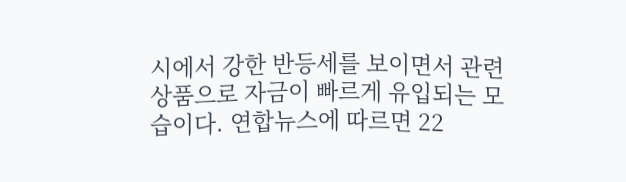시에서 강한 반등세를 보이면서 관련 상품으로 자금이 빠르게 유입되는 모습이다. 연합뉴스에 따르면 22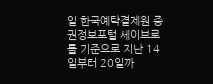일 한국예탁결제원 증권정보포털 세이브로를 기준으로 지난 14일부터 20일까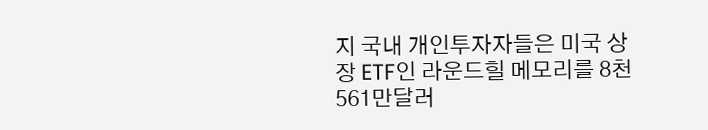지 국내 개인투자자들은 미국 상장 ETF인 라운드힐 메모리를 8천561만달러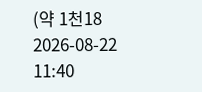(약 1천18
2026-08-22 11:40